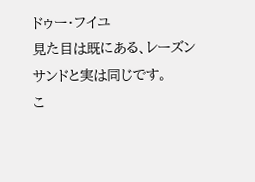ドゥー・フイユ
見た目は既にある、レーズンサンドと実は同じです。
こ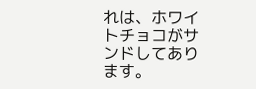れは、ホワイトチョコがサンドしてあります。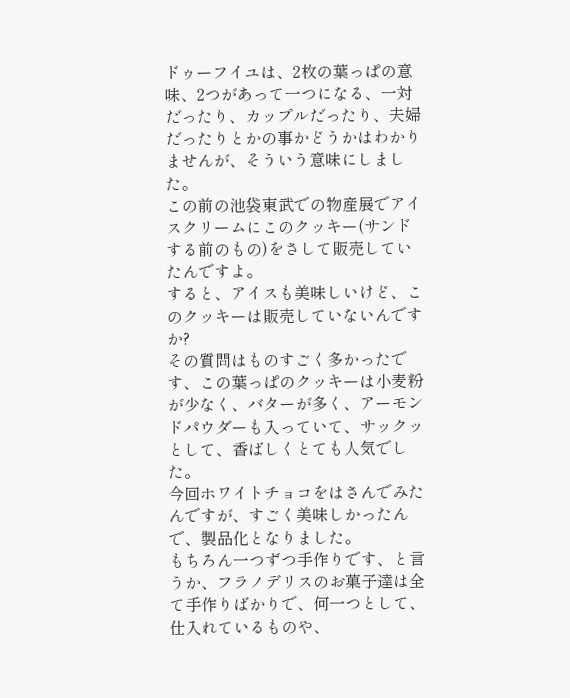ドゥーフイユは、2枚の葉っぱの意味、2つがあって一つになる、一対だったり、カップルだったり、夫婦だったりとかの事かどうかはわかりませんが、そういう意味にしました。
この前の池袋東武での物産展でアイスクリームにこのクッキー(サンドする前のもの)をさして販売していたんですよ。
すると、アイスも美味しいけど、このクッキーは販売していないんですか?
その質問はものすごく多かったです、この葉っぱのクッキーは小麦粉が少なく、バターが多く、アーモンドパウダーも入っていて、サックッとして、香ばしくとても人気でした。
今回ホワイトチョコをはさんでみたんですが、すごく美味しかったんで、製品化となりました。
もちろん一つずつ手作りです、と言うか、フラノデリスのお菓子達は全て手作りばかりで、何一つとして、仕入れているものや、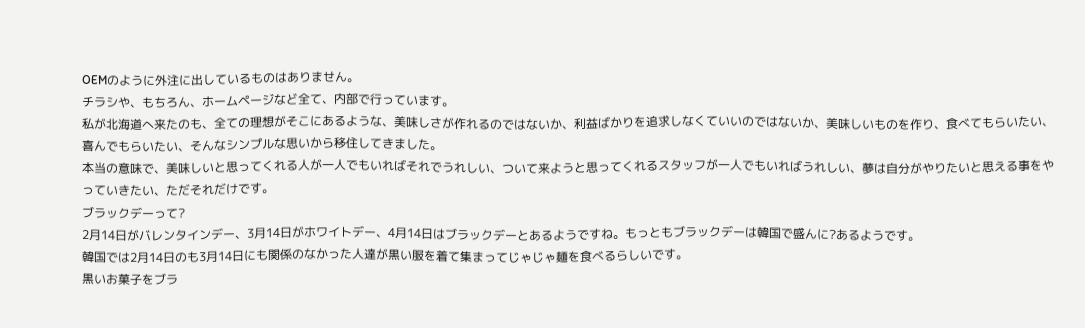OEMのように外注に出しているものはありません。
チラシや、もちろん、ホームページなど全て、内部で行っています。
私が北海道へ来たのも、全ての理想がそこにあるような、美味しさが作れるのではないか、利益ばかりを追求しなくていいのではないか、美味しいものを作り、食べてもらいたい、喜んでもらいたい、そんなシンプルな思いから移住してきました。
本当の意味で、美味しいと思ってくれる人が一人でもいればそれでうれしい、ついて来ようと思ってくれるスタッフが一人でもいればうれしい、夢は自分がやりたいと思える事をやっていきたい、ただそれだけです。
ブラックデーって?
2月14日がバレンタインデー、3月14日がホワイトデー、4月14日はブラックデーとあるようですね。もっともブラックデーは韓国で盛んに?あるようです。
韓国では2月14日のも3月14日にも関係のなかった人達が黒い服を着て集まってじゃじゃ麺を食べるらしいです。
黒いお菓子をブラ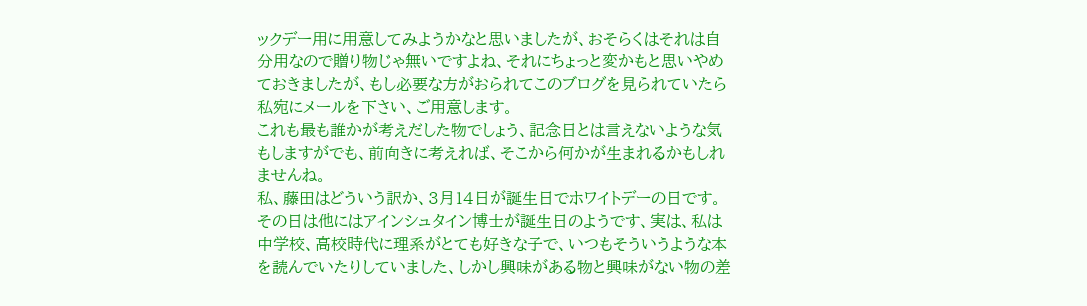ックデー用に用意してみようかなと思いましたが、おそらくはそれは自分用なので贈り物じゃ無いですよね、それにちょっと変かもと思いやめておきましたが、もし必要な方がおられてこのブログを見られていたら私宛にメールを下さい、ご用意します。
これも最も誰かが考えだした物でしょう、記念日とは言えないような気もしますがでも、前向きに考えれば、そこから何かが生まれるかもしれませんね。
私、藤田はどういう訳か、3月14日が誕生日でホワイトデーの日です。
その日は他にはアインシュタイン博士が誕生日のようです、実は、私は中学校、高校時代に理系がとても好きな子で、いつもそういうような本を読んでいたりしていました、しかし興味がある物と興味がない物の差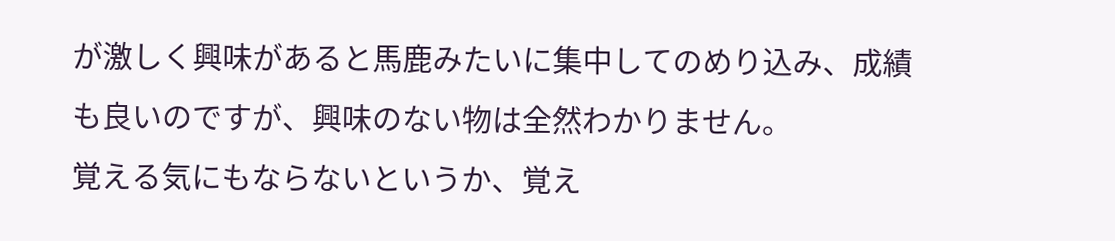が激しく興味があると馬鹿みたいに集中してのめり込み、成績も良いのですが、興味のない物は全然わかりません。
覚える気にもならないというか、覚え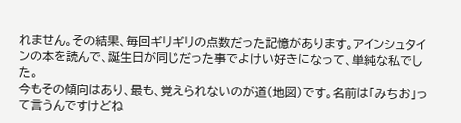れません。その結果、毎回ギリギリの点数だった記憶があります。アインシュタインの本を読んで、誕生日が同じだった事でよけい好きになって、単純な私でした。
今もその傾向はあり、最も、覚えられないのが道(地図)です。名前は「みちお」って言うんですけどね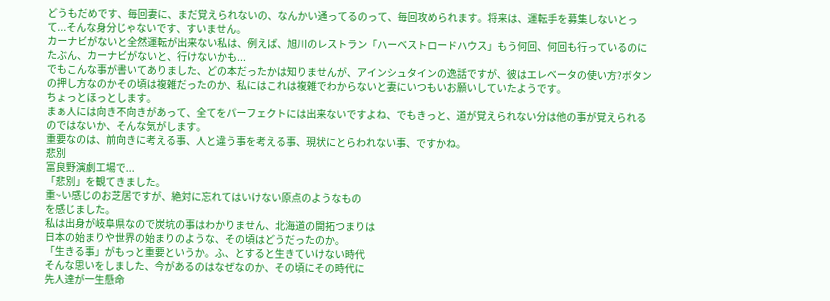どうもだめです、毎回妻に、まだ覚えられないの、なんかい通ってるのって、毎回攻められます。将来は、運転手を募集しないとって...そんな身分じゃないです、すいません。
カーナビがないと全然運転が出来ない私は、例えば、旭川のレストラン「ハーベストロードハウス」もう何回、何回も行っているのにたぶん、カーナビがないと、行けないかも...
でもこんな事が書いてありました、どの本だったかは知りませんが、アインシュタインの逸話ですが、彼はエレベータの使い方?ボタンの押し方なのかその頃は複雑だったのか、私にはこれは複雑でわからないと妻にいつもいお願いしていたようです。
ちょっとほっとします。
まぁ人には向き不向きがあって、全てをパーフェクトには出来ないですよね、でもきっと、道が覚えられない分は他の事が覚えられるのではないか、そんな気がします。
重要なのは、前向きに考える事、人と違う事を考える事、現状にとらわれない事、ですかね。
悲別
富良野演劇工場で...
「悲別」を観てきました。
重~い感じのお芝居ですが、絶対に忘れてはいけない原点のようなもの
を感じました。
私は出身が岐阜県なので炭坑の事はわかりません、北海道の開拓つまりは
日本の始まりや世界の始まりのような、その頃はどうだったのか。
「生きる事」がもっと重要というか。ふ、とすると生きていけない時代
そんな思いをしました、今があるのはなぜなのか、その頃にその時代に
先人達が一生懸命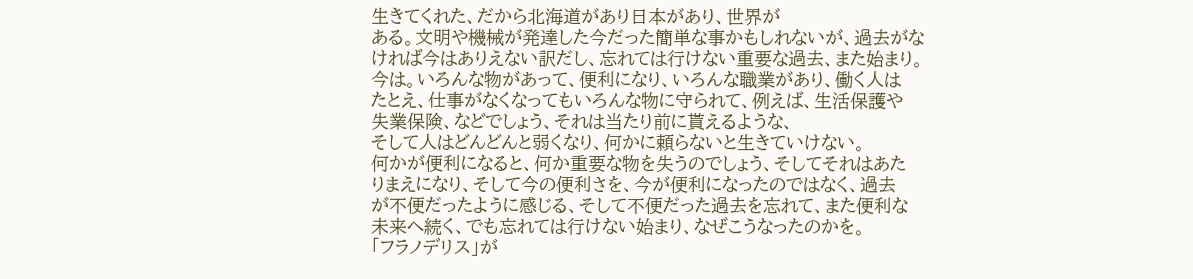生きてくれた、だから北海道があり日本があり、世界が
ある。文明や機械が発達した今だった簡単な事かもしれないが、過去がな
ければ今はありえない訳だし、忘れては行けない重要な過去、また始まり。
今は。いろんな物があって、便利になり、いろんな職業があり、働く人は
たとえ、仕事がなくなってもいろんな物に守られて、例えば、生活保護や
失業保険、などでしょう、それは当たり前に貰えるような、
そして人はどんどんと弱くなり、何かに頼らないと生きていけない。
何かが便利になると、何か重要な物を失うのでしょう、そしてそれはあた
りまえになり、そして今の便利さを、今が便利になったのではなく、過去
が不便だったように感じる、そして不便だった過去を忘れて、また便利な
未来へ続く、でも忘れては行けない始まり、なぜこうなったのかを。
「フラノデリス」が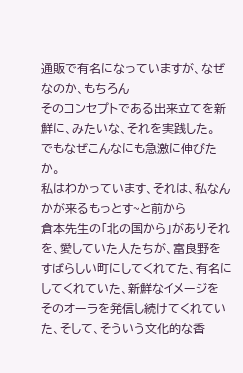通販で有名になっていますが、なぜなのか、もちろん
そのコンセプトである出来立てを新鮮に、みたいな、それを実践した。
でもなぜこんなにも急激に伸びたか。
私はわかっています、それは、私なんかが来るもっとす~と前から
倉本先生の「北の国から」がありそれを、愛していた人たちが、富良野を
すばらしい町にしてくれてた、有名にしてくれていた、新鮮なイメージを
そのオーラを発信し続けてくれていた、そして、そういう文化的な香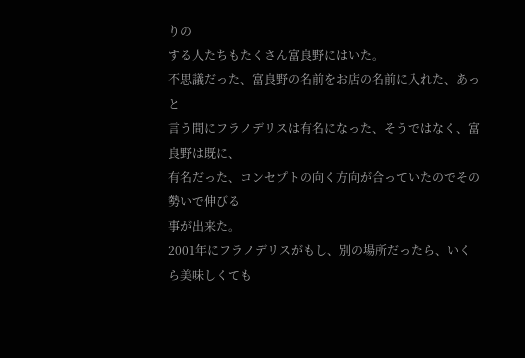りの
する人たちもたくさん富良野にはいた。
不思議だった、富良野の名前をお店の名前に入れた、あっと
言う間にフラノデリスは有名になった、そうではなく、富良野は既に、
有名だった、コンセプトの向く方向が合っていたのでその勢いで伸びる
事が出来た。
2001年にフラノデリスがもし、別の場所だったら、いくら美味しくても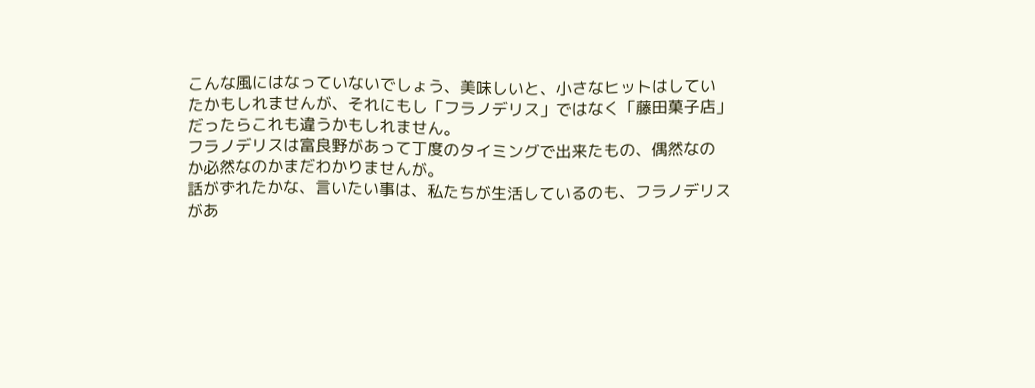こんな風にはなっていないでしょう、美味しいと、小さなヒットはしてい
たかもしれませんが、それにもし「フラノデリス」ではなく「藤田菓子店」
だったらこれも違うかもしれません。
フラノデリスは富良野があって丁度のタイミングで出来たもの、偶然なの
か必然なのかまだわかりませんが。
話がずれたかな、言いたい事は、私たちが生活しているのも、フラノデリス
があ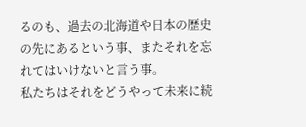るのも、過去の北海道や日本の歴史の先にあるという事、またそれを忘
れてはいけないと言う事。
私たちはそれをどうやって未来に続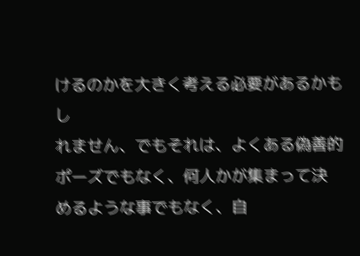けるのかを大きく考える必要があるかもし
れません、でもそれは、よくある偽善的ポーズでもなく、何人かが集まって決
めるような事でもなく、自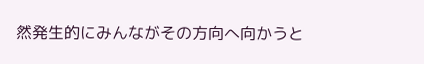然発生的にみんながその方向へ向かうと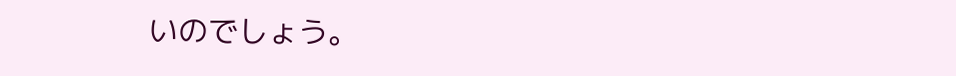いのでしょう。